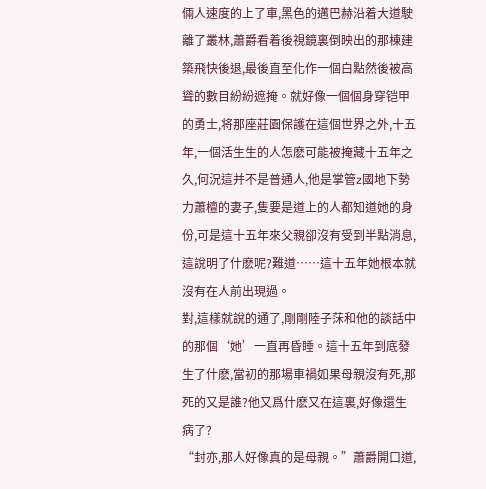倆人速度的上了車,黑色的邁巴赫沿着大道駛離了叢林,蕭爵看着後視鏡裏倒映出的那棟建築飛快後退,最後直至化作一個白點然後被高聳的數目紛紛遮掩。就好像一個個身穿铠甲的勇士,将那座莊園保護在這個世界之外,十五年,一個活生生的人怎麽可能被掩藏十五年之久,何況這并不是普通人,他是掌管z國地下勢力蕭檀的妻子,隻要是道上的人都知道她的身份,可是這十五年來父親卻沒有受到半點消息,這說明了什麽呢?難道……這十五年她根本就沒有在人前出現過。
對,這樣就說的通了,剛剛陸子莯和他的談話中的那個‘她’一直再昏睡。這十五年到底發生了什麽,當初的那場車禍如果母親沒有死,那死的又是誰?他又爲什麽又在這裏,好像還生病了?
“封亦,那人好像真的是母親。”蕭爵開口道,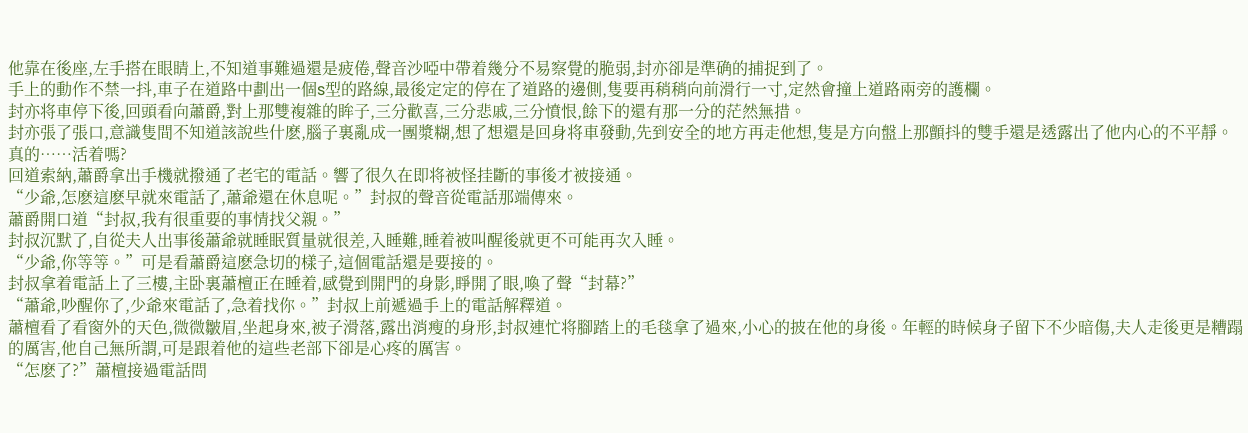他靠在後座,左手搭在眼睛上,不知道事難過還是疲倦,聲音沙啞中帶着幾分不易察覺的脆弱,封亦卻是準确的捕捉到了。
手上的動作不禁一抖,車子在道路中劃出一個s型的路線,最後定定的停在了道路的邊側,隻要再稍稍向前滑行一寸,定然會撞上道路兩旁的護欄。
封亦将車停下後,回頭看向蕭爵,對上那雙複雜的眸子,三分歡喜,三分悲戚,三分憤恨,餘下的還有那一分的茫然無措。
封亦張了張口,意識隻間不知道該說些什麽,腦子裏亂成一團漿糊,想了想還是回身将車發動,先到安全的地方再走他想,隻是方向盤上那顫抖的雙手還是透露出了他内心的不平靜。
真的……活着嗎?
回道索納,蕭爵拿出手機就撥通了老宅的電話。響了很久在即将被怪挂斷的事後才被接通。
“少爺,怎麽這麽早就來電話了,蕭爺還在休息呢。”封叔的聲音從電話那端傳來。
蕭爵開口道“封叔,我有很重要的事情找父親。”
封叔沉默了,自從夫人出事後蕭爺就睡眠質量就很差,入睡難,睡着被叫醒後就更不可能再次入睡。
“少爺,你等等。”可是看蕭爵這麽急切的樣子,這個電話還是要接的。
封叔拿着電話上了三樓,主卧裏蕭檀正在睡着,感覺到開門的身影,睜開了眼,喚了聲“封幕?”
“蕭爺,吵醒你了,少爺來電話了,急着找你。”封叔上前遞過手上的電話解釋道。
蕭檀看了看窗外的天色,微微皺眉,坐起身來,被子滑落,露出消瘦的身形,封叔連忙将腳踏上的毛毯拿了過來,小心的披在他的身後。年輕的時候身子留下不少暗傷,夫人走後更是糟蹋的厲害,他自己無所謂,可是跟着他的這些老部下卻是心疼的厲害。
“怎麽了?”蕭檀接過電話問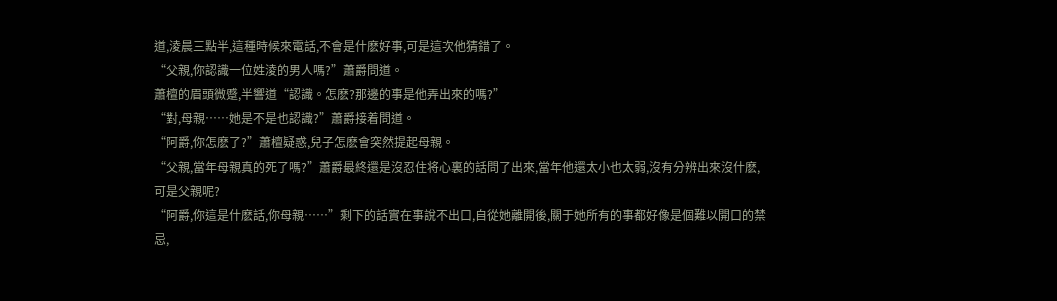道,淩晨三點半,這種時候來電話,不會是什麽好事,可是這次他猜錯了。
“父親,你認識一位姓淩的男人嗎?”蕭爵問道。
蕭檀的眉頭微蹙,半響道“認識。怎麽?那邊的事是他弄出來的嗎?”
“對,母親……她是不是也認識?”蕭爵接着問道。
“阿爵,你怎麽了?”蕭檀疑惑,兒子怎麽會突然提起母親。
“父親,當年母親真的死了嗎?”蕭爵最終還是沒忍住将心裏的話問了出來,當年他還太小也太弱,沒有分辨出來沒什麽,可是父親呢?
“阿爵,你這是什麽話,你母親……”剩下的話實在事說不出口,自從她離開後,關于她所有的事都好像是個難以開口的禁忌,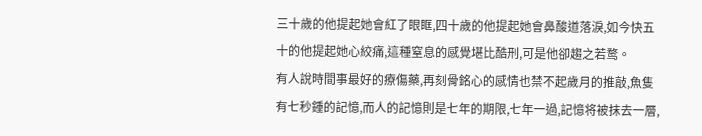三十歲的他提起她會紅了眼眶,四十歲的他提起她會鼻酸道落淚,如今快五十的他提起她心絞痛,這種窒息的感覺堪比酷刑,可是他卻趨之若鹜。
有人說時間事最好的療傷藥,再刻骨銘心的感情也禁不起歲月的推敲,魚隻有七秒鍾的記憶,而人的記憶則是七年的期限,七年一過,記憶将被抹去一層,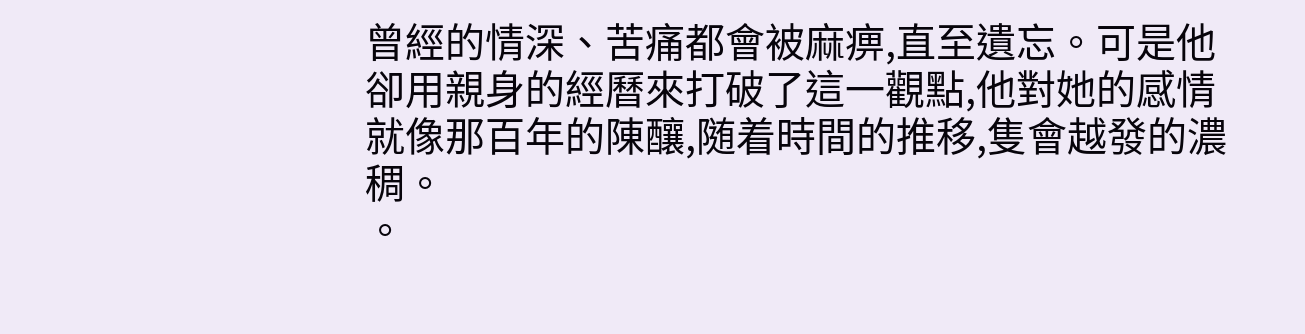曾經的情深、苦痛都會被麻痹,直至遺忘。可是他卻用親身的經曆來打破了這一觀點,他對她的感情就像那百年的陳釀,随着時間的推移,隻會越發的濃稠。
。